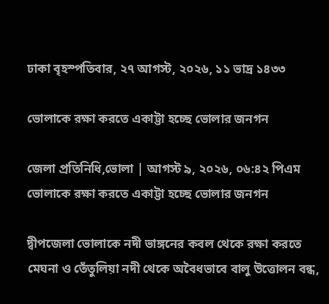ঢাকা বৃহস্পতিবার, ২৭ আগস্ট, ২০২৬, ১১ ভাদ্র ১৪৩৩

ভোলাকে রক্ষা করতে একাট্টা হচ্ছে ভোলার জনগন

জেলা প্রতিনিধি,ভোলা | আগস্ট ৯, ২০২৬, ০৬:৪২ পিএম ভোলাকে রক্ষা করতে একাট্টা হচ্ছে ভোলার জনগন

দ্বীপজেলা ভোলাকে নদী ভাঙ্গনের কবল থেকে রক্ষা করতে  মেঘনা ও তেঁতুলিয়া নদী থেকে অবৈধভাবে বালু উত্তোলন বন্ধ,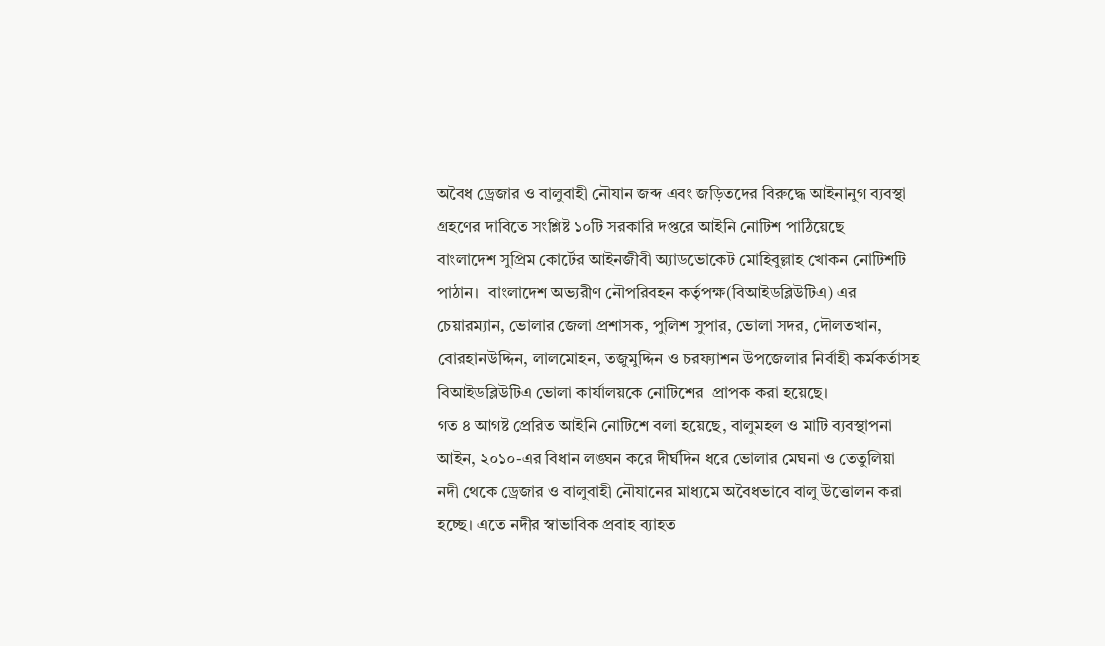অবৈধ ড্রেজার ও বালুবাহী নৌযান জব্দ এবং জড়িতদের বিরুদ্ধে আইনানুগ ব্যবস্থা গ্রহণের দাবিতে সংশ্লিষ্ট ১০টি সরকারি দপ্তরে আইনি নোটিশ পাঠিয়েছে
বাংলাদেশ সুপ্রিম কোর্টের আইনজীবী অ্যাডভোকেট মোহিবুল্লাহ খোকন নোটিশটি পাঠান।  বাংলাদেশ অভ্যরীণ নৌপরিবহন কর্তৃপক্ষ(বিআইডব্লিউটিএ) এর চেয়ারম্যান, ভোলার জেলা প্রশাসক, পুলিশ সুপার, ভোলা সদর, দৌলতখান, বোরহানউদ্দিন, লালমোহন, তজুমুদ্দিন ও চরফ্যাশন উপজেলার নির্বাহী কর্মকর্তাসহ বিআইডব্লিউটিএ ভোলা কার্যালয়কে নোটিশের  প্রাপক করা হয়েছে।
গত ৪ আগষ্ট প্রেরিত আইনি নোটিশে বলা হয়েছে, বালুমহল ও মাটি ব্যবস্থাপনা আইন, ২০১০-এর বিধান লঙ্ঘন করে দীর্ঘদিন ধরে ভোলার মেঘনা ও তেতুলিয়া নদী থেকে ড্রেজার ও বালুবাহী নৌযানের মাধ্যমে অবৈধভাবে বালু উত্তোলন করা হচ্ছে। এতে নদীর স্বাভাবিক প্রবাহ ব্যাহত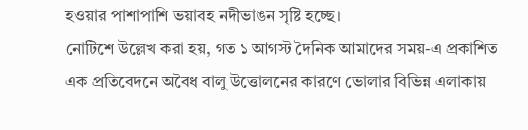হওয়ার পাশাপাশি ভয়াবহ নদীভাঙন সৃষ্টি হচ্ছে।
নোটিশে উল্লেখ করা হয়, গত ১ আগস্ট দৈনিক আমাদের সময়-এ প্রকাশিত এক প্রতিবেদনে অবৈধ বালু উত্তোলনের কারণে ভোলার বিভিন্ন এলাকায়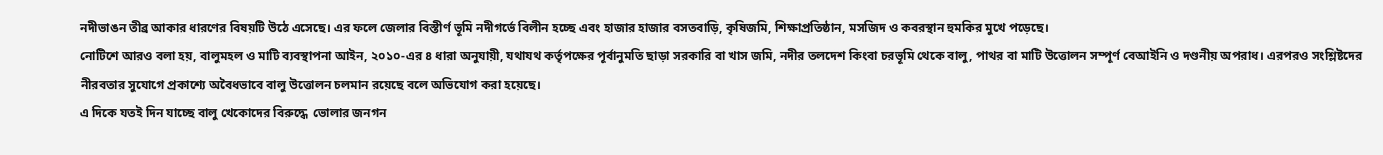নদীভাঙন তীব্র আকার ধারণের বিষয়টি উঠে এসেছে। এর ফলে জেলার বিস্তীর্ণ ভূমি নদীগর্ভে বিলীন হচ্ছে এবং হাজার হাজার বসতবাড়ি, কৃষিজমি, শিক্ষাপ্রতিষ্ঠান, মসজিদ ও কবরস্থান হুমকির মুখে পড়েছে।
নোটিশে আরও বলা হয়, বালুমহল ও মাটি ব্যবস্থাপনা আইন, ২০১০-এর ৪ ধারা অনুযায়ী, যথাযথ কর্তৃপক্ষের পূর্বানুমতি ছাড়া সরকারি বা খাস জমি, নদীর তলদেশ কিংবা চরভূমি থেকে বালু, পাথর বা মাটি উত্তোলন সম্পূর্ণ বেআইনি ও দণ্ডনীয় অপরাধ। এরপরও সংশ্লিষ্টদের নীরবতার সুযোগে প্রকাশ্যে অবৈধভাবে বালু উত্তোলন চলমান রয়েছে বলে অভিযোগ করা হয়েছে।
এ দিকে যতই দিন যাচ্ছে বালু খেকোদের বিরুদ্ধে  ভোলার জনগন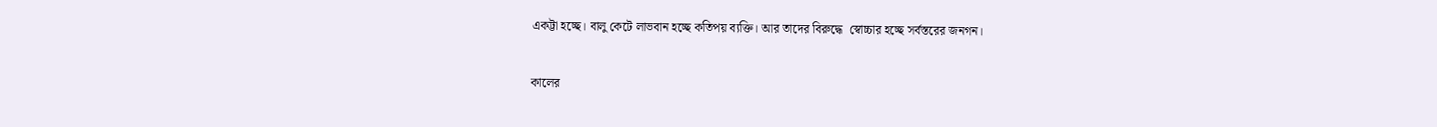একট্টা হচ্ছে। বালু কেটে লাভবান হচ্ছে কতিপয় ব্যক্তি। আর তাদের বিরুদ্ধে  স্বোচ্চার হচ্ছে সর্বস্তরের জনগন।

কালের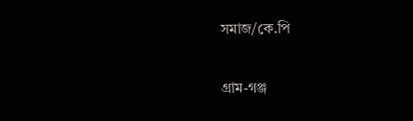সমাজ/কে.পি

গ্রাম-গঞ্জ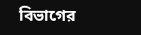বিভাগের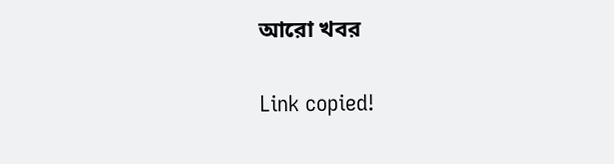আরো খবর

Link copied!